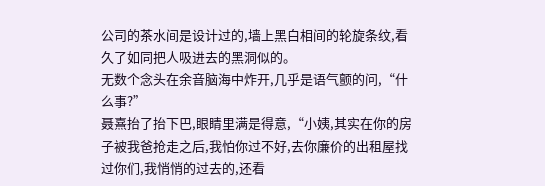公司的茶水间是设计过的,墙上黑白相间的轮旋条纹,看久了如同把人吸进去的黑洞似的。
无数个念头在余音脑海中炸开,几乎是语气颤的问,“什么事?”
聂熹抬了抬下巴,眼睛里满是得意,“小姨,其实在你的房子被我爸抢走之后,我怕你过不好,去你廉价的出租屋找过你们,我悄悄的过去的,还看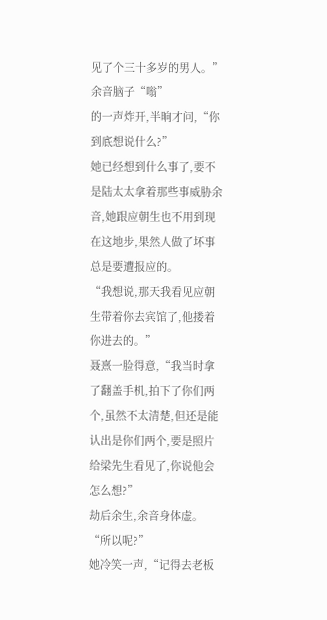见了个三十多岁的男人。”
余音脑子“嗡”
的一声炸开,半晌才问,“你到底想说什么?”
她已经想到什么事了,要不是陆太太拿着那些事威胁余音,她跟应朝生也不用到现在这地步,果然人做了坏事总是要遭报应的。
“我想说,那天我看见应朝生带着你去宾馆了,他搂着你进去的。”
聂熹一脸得意,“我当时拿了翻盖手机,拍下了你们两个,虽然不太清楚,但还是能认出是你们两个,要是照片给梁先生看见了,你说他会怎么想?”
劫后余生,余音身体虚。
“所以呢?”
她冷笑一声,“记得去老板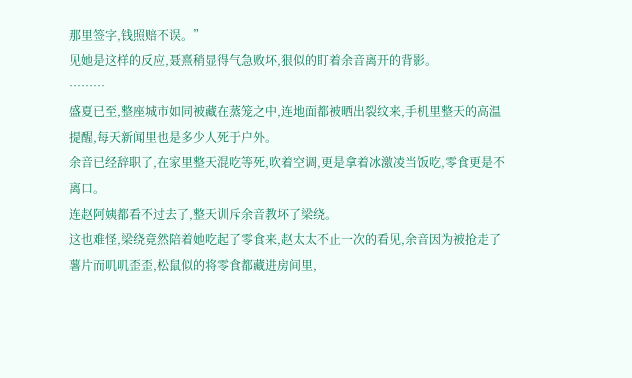那里签字,钱照赔不误。”
见她是这样的反应,聂熹稍显得气急败坏,狠似的盯着余音离开的背影。
………
盛夏已至,整座城市如同被藏在蒸笼之中,连地面都被晒出裂纹来,手机里整天的高温提醒,每天新闻里也是多少人死于户外。
余音已经辞职了,在家里整天混吃等死,吹着空调,更是拿着冰激凌当饭吃,零食更是不离口。
连赵阿姨都看不过去了,整天训斥余音教坏了梁绕。
这也难怪,梁绕竟然陪着她吃起了零食来,赵太太不止一次的看见,余音因为被抢走了薯片而叽叽歪歪,松鼠似的将零食都藏进房间里,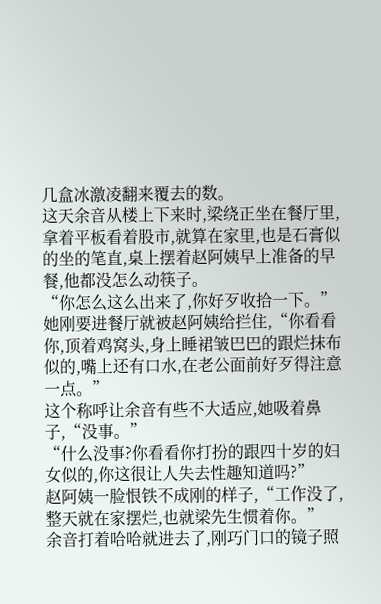几盒冰激凌翻来覆去的数。
这天余音从楼上下来时,梁绕正坐在餐厅里,拿着平板看着股市,就算在家里,也是石膏似的坐的笔直,桌上摆着赵阿姨早上准备的早餐,他都没怎么动筷子。
“你怎么这么出来了,你好歹收拾一下。”
她刚要进餐厅就被赵阿姨给拦住,“你看看你,顶着鸡窝头,身上睡裙皱巴巴的跟烂抹布似的,嘴上还有口水,在老公面前好歹得注意一点。”
这个称呼让余音有些不大适应,她吸着鼻子,“没事。”
“什么没事?你看看你打扮的跟四十岁的妇女似的,你这很让人失去性趣知道吗?”
赵阿姨一脸恨铁不成刚的样子,“工作没了,整天就在家摆烂,也就梁先生惯着你。”
余音打着哈哈就进去了,刚巧门口的镜子照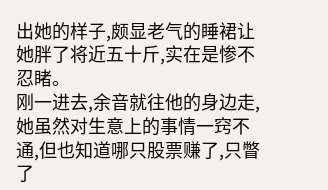出她的样子,颇显老气的睡裙让她胖了将近五十斤,实在是惨不忍睹。
刚一进去,余音就往他的身边走,她虽然对生意上的事情一窍不通,但也知道哪只股票赚了,只瞥了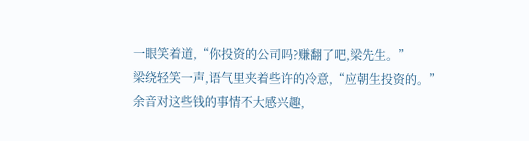一眼笑着道,“你投资的公司吗?赚翻了吧,梁先生。”
梁绕轻笑一声,语气里夹着些许的冷意,“应朝生投资的。”
余音对这些钱的事情不大感兴趣,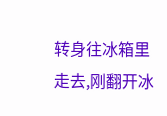转身往冰箱里走去,刚翻开冰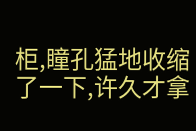柜,瞳孔猛地收缩了一下,许久才拿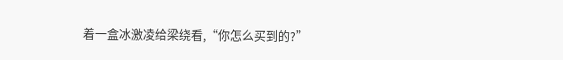着一盒冰激凌给梁绕看,“你怎么买到的?”